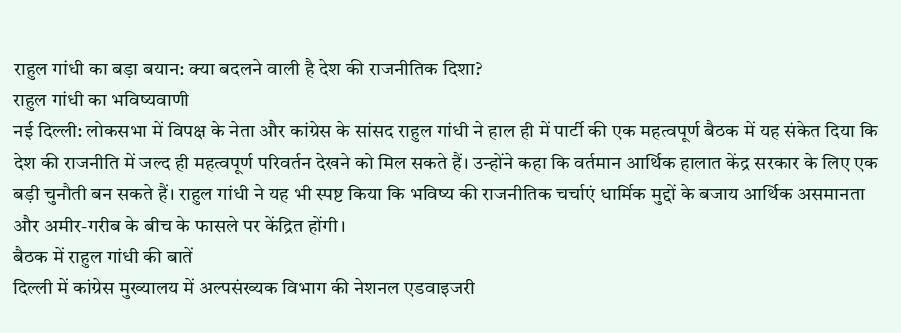राहुल गांधी का बड़ा बयान: क्या बदलने वाली है देश की राजनीतिक दिशा?
राहुल गांधी का भविष्यवाणी
नई दिल्ली: लोकसभा में विपक्ष के नेता और कांग्रेस के सांसद राहुल गांधी ने हाल ही में पार्टी की एक महत्वपूर्ण बैठक में यह संकेत दिया कि देश की राजनीति में जल्द ही महत्वपूर्ण परिवर्तन देखने को मिल सकते हैं। उन्होंने कहा कि वर्तमान आर्थिक हालात केंद्र सरकार के लिए एक बड़ी चुनौती बन सकते हैं। राहुल गांधी ने यह भी स्पष्ट किया कि भविष्य की राजनीतिक चर्चाएं धार्मिक मुद्दों के बजाय आर्थिक असमानता और अमीर-गरीब के बीच के फासले पर केंद्रित होंगी।
बैठक में राहुल गांधी की बातें
दिल्ली में कांग्रेस मुख्यालय में अल्पसंख्यक विभाग की नेशनल एडवाइजरी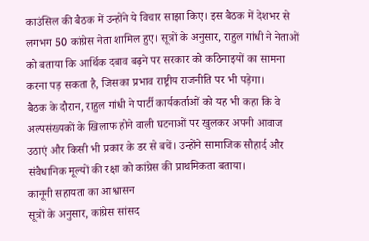काउंसिल की बैठक में उन्होंने ये विचार साझा किए। इस बैठक में देशभर से लगभग 50 कांग्रेस नेता शामिल हुए। सूत्रों के अनुसार, राहुल गांधी ने नेताओं को बताया कि आर्थिक दबाव बढ़ने पर सरकार को कठिनाइयों का सामना करना पड़ सकता है, जिसका प्रभाव राष्ट्रीय राजनीति पर भी पड़ेगा।
बैठक के दौरान, राहुल गांधी ने पार्टी कार्यकर्ताओं को यह भी कहा कि वे अल्पसंख्यकों के खिलाफ होने वाली घटनाओं पर खुलकर अपनी आवाज उठाएं और किसी भी प्रकार के डर से बचें। उन्होंने सामाजिक सौहार्द और संवैधानिक मूल्यों की रक्षा को कांग्रेस की प्राथमिकता बताया।
कानूनी सहायता का आश्वासन
सूत्रों के अनुसार, कांग्रेस सांसद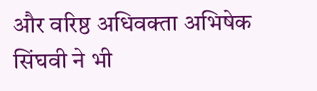और वरिष्ठ अधिवक्ता अभिषेक सिंघवी ने भी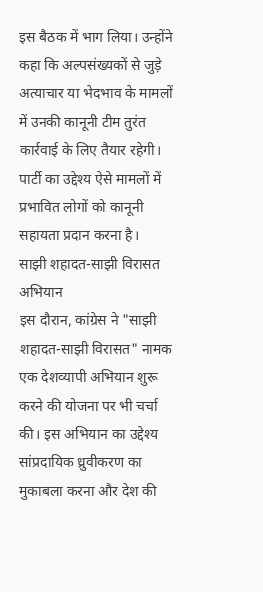इस बैठक में भाग लिया। उन्होंने कहा कि अल्पसंख्यकों से जुड़े अत्याचार या भेदभाव के मामलों में उनकी कानूनी टीम तुरंत कार्रवाई के लिए तैयार रहेगी। पार्टी का उद्देश्य ऐसे मामलों में प्रभावित लोगों को कानूनी सहायता प्रदान करना है।
साझी शहादत-साझी विरासत अभियान
इस दौरान, कांग्रेस ने "साझी शहादत-साझी विरासत" नामक एक देशव्यापी अभियान शुरू करने की योजना पर भी चर्चा की। इस अभियान का उद्देश्य सांप्रदायिक ध्रुवीकरण का मुकाबला करना और देश की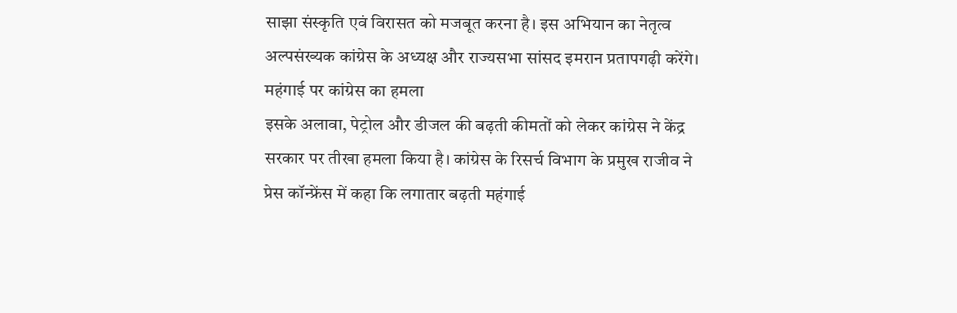साझा संस्कृति एवं विरासत को मजबूत करना है। इस अभियान का नेतृत्व अल्पसंख्यक कांग्रेस के अध्यक्ष और राज्यसभा सांसद इमरान प्रतापगढ़ी करेंगे।
महंगाई पर कांग्रेस का हमला
इसके अलावा, पेट्रोल और डीजल की बढ़ती कीमतों को लेकर कांग्रेस ने केंद्र सरकार पर तीखा हमला किया है। कांग्रेस के रिसर्च विभाग के प्रमुख राजीव ने प्रेस कॉन्फ्रेंस में कहा कि लगातार बढ़ती महंगाई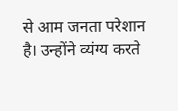से आम जनता परेशान है। उन्होंने व्यंग्य करते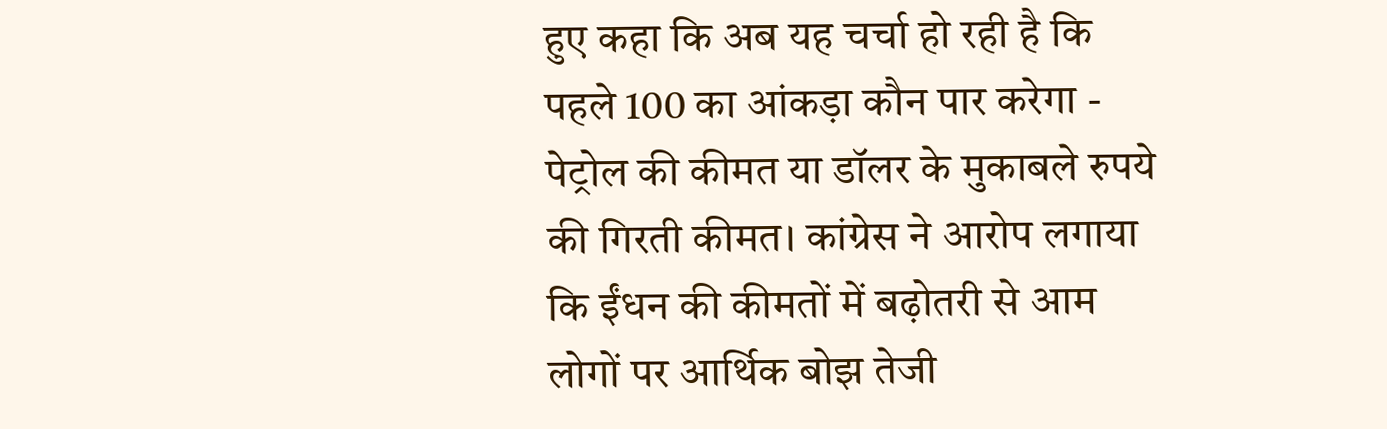हुए कहा कि अब यह चर्चा हो रही है कि पहले 100 का आंकड़ा कौन पार करेगा - पेट्रोल की कीमत या डॉलर के मुकाबले रुपये की गिरती कीमत। कांग्रेस ने आरोप लगाया कि ईंधन की कीमतों में बढ़ोतरी से आम लोगों पर आर्थिक बोझ तेजी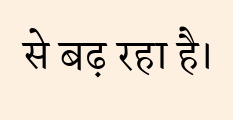से बढ़ रहा है।